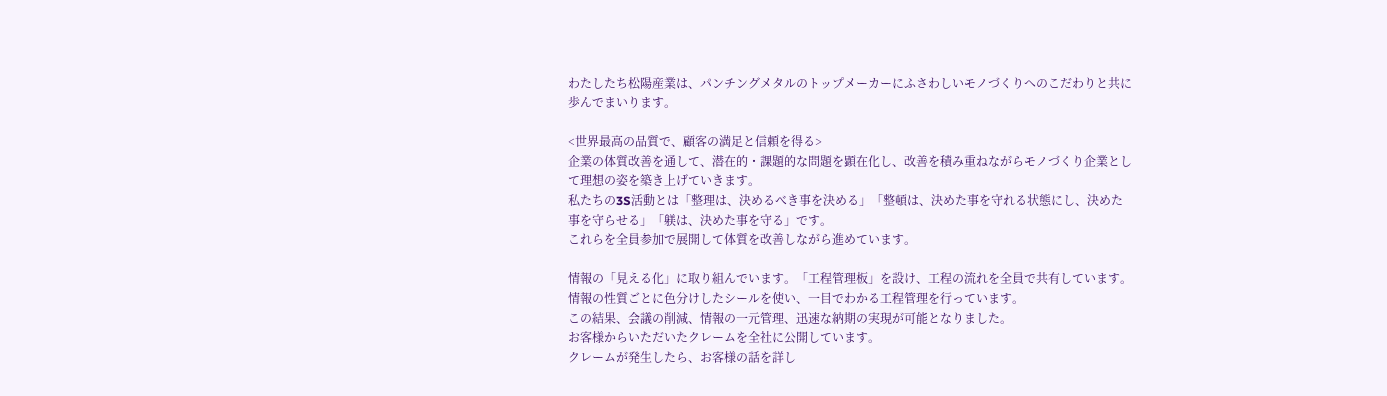わたしたち松陽産業は、パンチングメタルのトップメーカーにふさわしいモノづくりへのこだわりと共に歩んでまいります。

<世界最高の品質で、顧客の満足と信頼を得る>
企業の体質改善を通して、潜在的・課題的な問題を顕在化し、改善を積み重ねながらモノづくり企業として理想の姿を築き上げていきます。
私たちの3S活動とは「整理は、決めるべき事を決める」「整頓は、決めた事を守れる状態にし、決めた事を守らせる」「躾は、決めた事を守る」です。
これらを全員参加で展開して体質を改善しながら進めています。

情報の「見える化」に取り組んでいます。「工程管理板」を設け、工程の流れを全員で共有しています。情報の性質ごとに色分けしたシールを使い、一目でわかる工程管理を行っています。
この結果、会議の削減、情報の一元管理、迅速な納期の実現が可能となりました。
お客様からいただいたクレームを全社に公開しています。
クレームが発生したら、お客様の話を詳し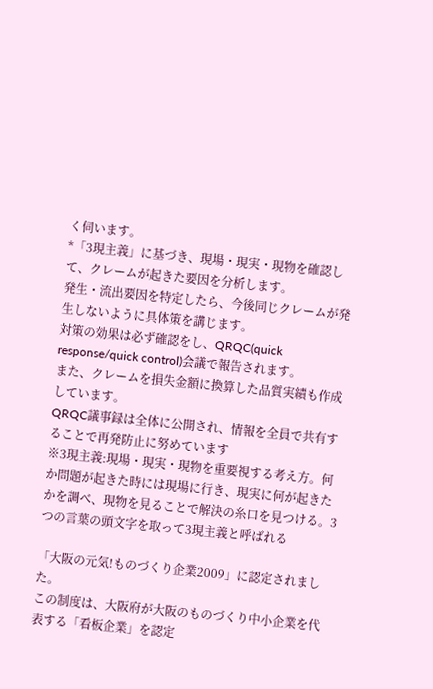く伺います。
*「3現主義」に基づき、現場・現実・現物を確認して、クレームが起きた要因を分析します。
発生・流出要因を特定したら、今後同じクレームが発生しないように具体策を講じます。
対策の効果は必ず確認をし、QRQC(quick response/quick control)会議で報告されます。
また、クレームを損失金額に換算した品質実績も作成しています。
QRQC議事録は全体に公開され、情報を全員で共有することで再発防止に努めています
※3現主義:現場・現実・現物を重要視する考え方。何か問題が起きた時には現場に行き、現実に何が起きたかを調べ、現物を見ることで解決の糸口を見つける。3つの言葉の頭文字を取って3現主義と呼ばれる

「大阪の元気!ものづくり企業2009」に認定されました。
この制度は、大阪府が大阪のものづくり中小企業を代表する「看板企業」を認定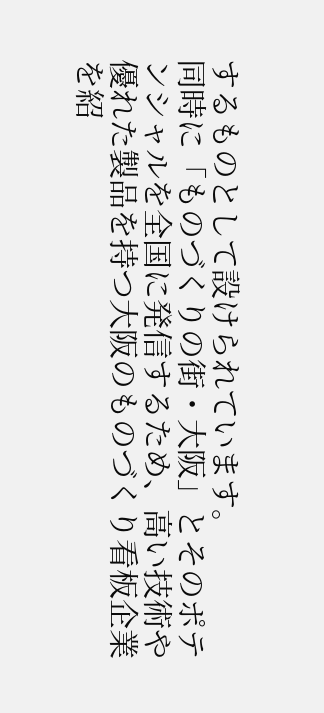するものとして設けられています。
同時に「ものづくりの街・大阪」とそのポテンシャルを全国に発信するため、高い技術や優れた製品を持つ大阪のものづくり看板企業を紹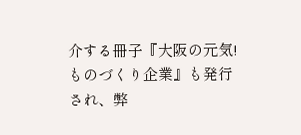介する冊子『大阪の元気!ものづくり企業』も発行され、弊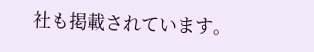社も掲載されています。